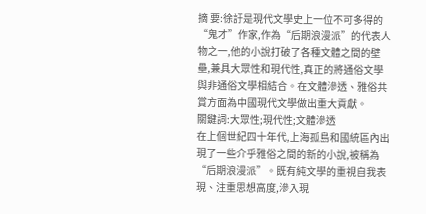摘 要:徐訏是現代文學史上一位不可多得的“鬼才”作家,作為“后期浪漫派”的代表人物之一,他的小說打破了各種文體之間的壁壘,兼具大眾性和現代性,真正的將通俗文學與非通俗文學相結合。在文體滲透、雅俗共賞方面為中國現代文學做出重大貢獻。
關鍵詞:大眾性;現代性;文體滲透
在上個世紀四十年代,上海孤島和國統區內出現了一些介乎雅俗之間的新的小說,被稱為“后期浪漫派”。既有純文學的重視自我表現、注重思想高度,滲入現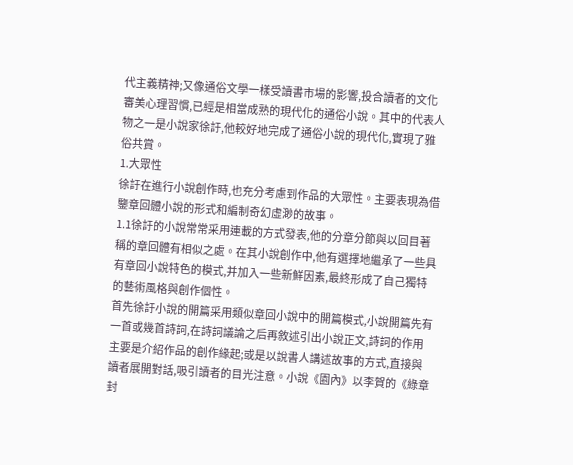代主義精神;又像通俗文學一樣受讀書市場的影響,投合讀者的文化審美心理習慣,已經是相當成熟的現代化的通俗小說。其中的代表人物之一是小說家徐訏,他較好地完成了通俗小說的現代化,實現了雅俗共賞。
1.大眾性
徐訏在進行小說創作時,也充分考慮到作品的大眾性。主要表現為借鑒章回體小說的形式和編制奇幻虛渺的故事。
1.1徐訏的小說常常采用連載的方式發表,他的分章分節與以回目著稱的章回體有相似之處。在其小說創作中,他有選擇地繼承了一些具有章回小說特色的模式,并加入一些新鮮因素,最終形成了自己獨特的藝術風格與創作個性。
首先徐訏小說的開篇采用類似章回小說中的開篇模式,小說開篇先有一首或幾首詩詞,在詩詞議論之后再敘述引出小說正文,詩詞的作用主要是介紹作品的創作緣起;或是以說書人講述故事的方式,直接與讀者展開對話,吸引讀者的目光注意。小說《園內》以李賀的《綠章封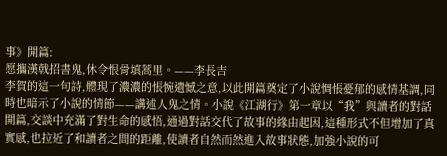事》開篇:
愿攜漢戟招書鬼,休令恨骨填蒿里。——李長吉
李賀的這一句詩,體現了濃濃的悵惋遺憾之意,以此開篇奠定了小說惆悵憂郁的感情基調,同時也暗示了小說的情節——講述人鬼之情。小說《江湖行》第一章以“我”與讀者的對話開篇,交談中充滿了對生命的感悟,通過對話交代了故事的緣由起因,這種形式不但增加了真實感,也拉近了和讀者之間的距離,使讀者自然而然進入故事狀態,加強小說的可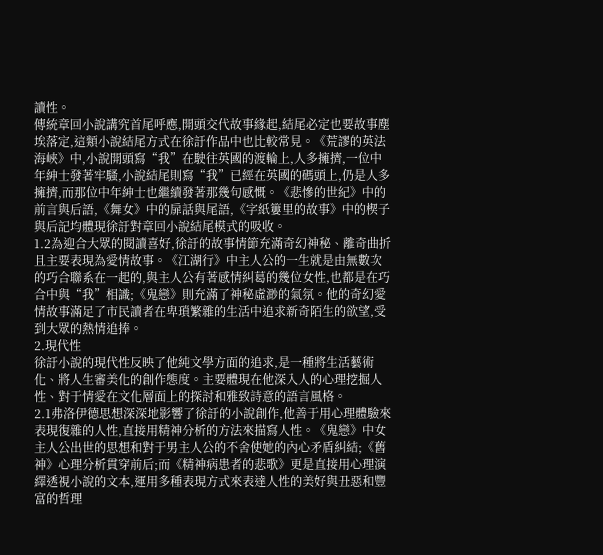讀性。
傳統章回小說講究首尾呼應,開頭交代故事緣起,結尾必定也要故事塵埃落定,這類小說結尾方式在徐訏作品中也比較常見。《荒謬的英法海峽》中,小說開頭寫“我”在駛往英國的渡輪上,人多擁擠,一位中年紳士發著牢騷,小說結尾則寫“我”已經在英國的碼頭上,仍是人多擁擠,而那位中年紳士也繼續發著那幾句感慨。《悲慘的世紀》中的前言與后語,《舞女》中的扉話與尾語,《字紙簍里的故事》中的楔子與后記均體現徐訏對章回小說結尾模式的吸收。
1.2為迎合大眾的閱讀喜好,徐訏的故事情節充滿奇幻神秘、離奇曲折且主要表現為愛情故事。《江湖行》中主人公的一生就是由無數次的巧合聯系在一起的,與主人公有著感情糾葛的幾位女性,也都是在巧合中與“我”相識;《鬼戀》則充滿了神秘虛渺的氣氛。他的奇幻愛情故事滿足了市民讀者在卑瑣繁雜的生活中追求新奇陌生的欲望,受到大眾的熱情追捧。
2.現代性
徐訏小說的現代性反映了他純文學方面的追求,是一種將生活藝術化、將人生審美化的創作態度。主要體現在他深入人的心理挖掘人性、對于情愛在文化層面上的探討和雅致詩意的語言風格。
2.1弗洛伊德思想深深地影響了徐訏的小說創作,他善于用心理體驗來表現復雜的人性,直接用精神分析的方法來描寫人性。《鬼戀》中女主人公出世的思想和對于男主人公的不舍使她的內心矛盾糾結;《舊神》心理分析貫穿前后;而《精神病患者的悲歌》更是直接用心理演繹透視小說的文本,運用多種表現方式來表達人性的美好與丑惡和豐富的哲理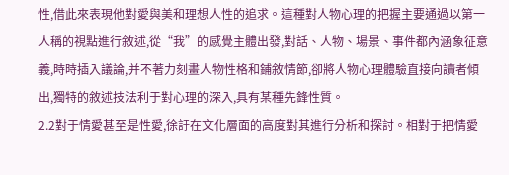性,借此來表現他對愛與美和理想人性的追求。這種對人物心理的把握主要通過以第一人稱的視點進行敘述,從“我”的感覺主體出發,對話、人物、場景、事件都內涵象征意義,時時插入議論,并不著力刻畫人物性格和鋪敘情節,卻將人物心理體驗直接向讀者傾出,獨特的敘述技法利于對心理的深入,具有某種先鋒性質。
2.2對于情愛甚至是性愛,徐訏在文化層面的高度對其進行分析和探討。相對于把情愛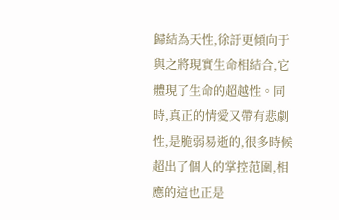歸結為天性,徐訏更傾向于與之將現實生命相結合,它體現了生命的超越性。同時,真正的情愛又帶有悲劇性,是脆弱易逝的,很多時候超出了個人的掌控范圍,相應的這也正是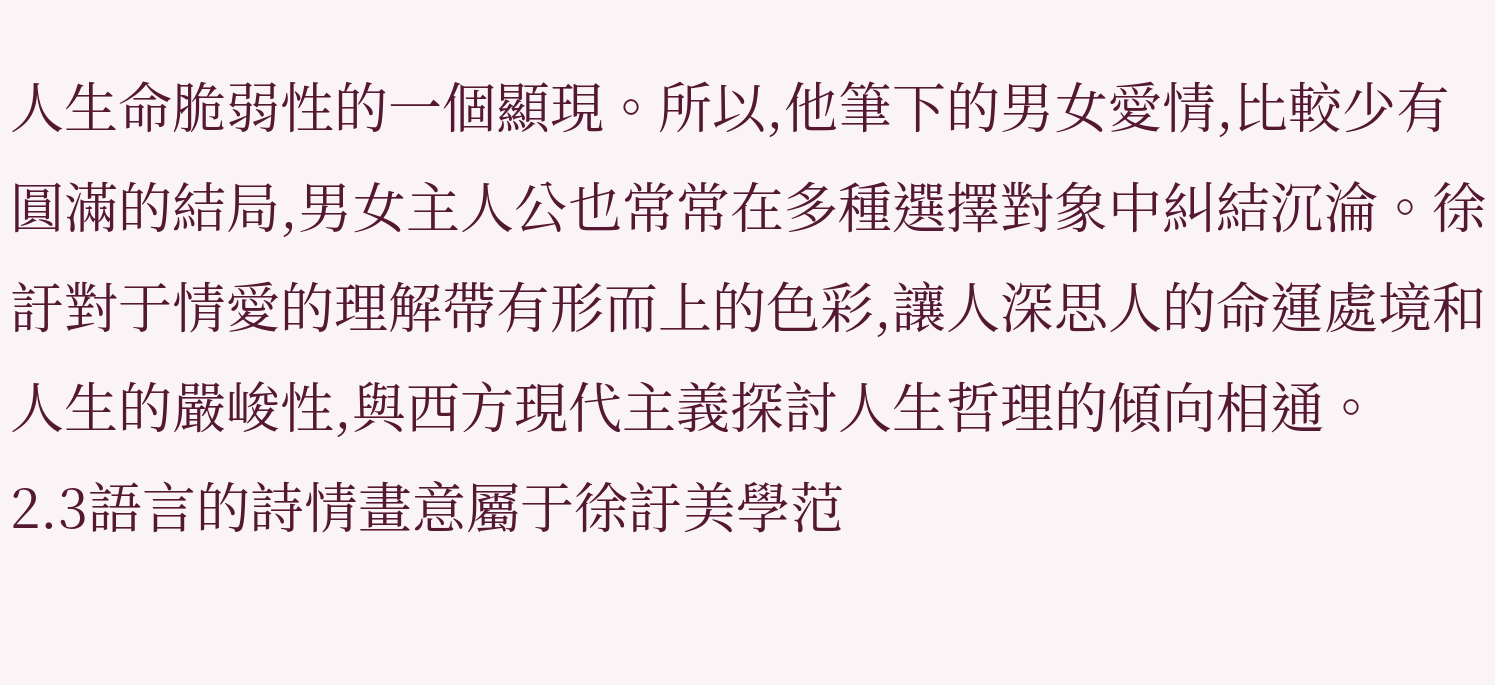人生命脆弱性的一個顯現。所以,他筆下的男女愛情,比較少有圓滿的結局,男女主人公也常常在多種選擇對象中糾結沉淪。徐訏對于情愛的理解帶有形而上的色彩,讓人深思人的命運處境和人生的嚴峻性,與西方現代主義探討人生哲理的傾向相通。
2.3語言的詩情畫意屬于徐訏美學范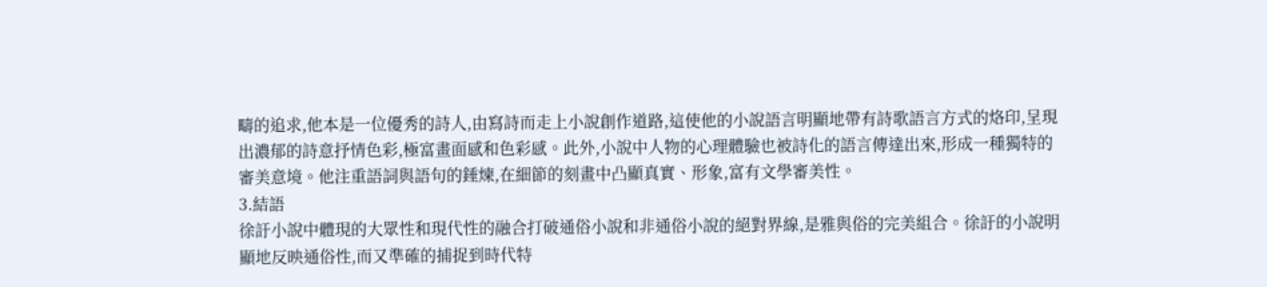疇的追求,他本是一位優秀的詩人,由寫詩而走上小說創作道路,這使他的小說語言明顯地帶有詩歌語言方式的烙印,呈現出濃郁的詩意抒情色彩,極富畫面感和色彩感。此外,小說中人物的心理體驗也被詩化的語言傳達出來,形成一種獨特的審美意境。他注重語詞與語句的錘煉,在細節的刻畫中凸顯真實、形象,富有文學審美性。
3.結語
徐訏小說中體現的大眾性和現代性的融合打破通俗小說和非通俗小說的絕對界線,是雅與俗的完美組合。徐訏的小說明顯地反映通俗性,而又準確的捕捉到時代特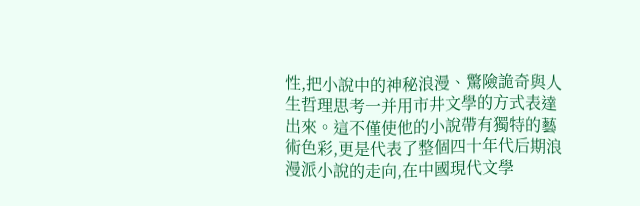性,把小說中的神秘浪漫、驚險詭奇與人生哲理思考一并用市井文學的方式表達出來。這不僅使他的小說帶有獨特的藝術色彩,更是代表了整個四十年代后期浪漫派小說的走向,在中國現代文學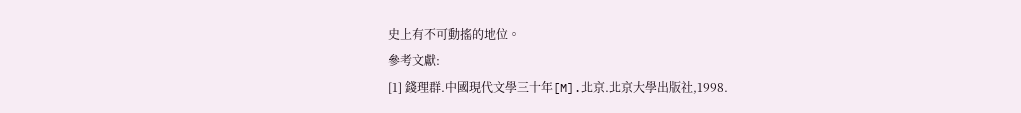史上有不可動搖的地位。
參考文獻:
[1] 錢理群.中國現代文學三十年[M].北京.北京大學出版社,1998.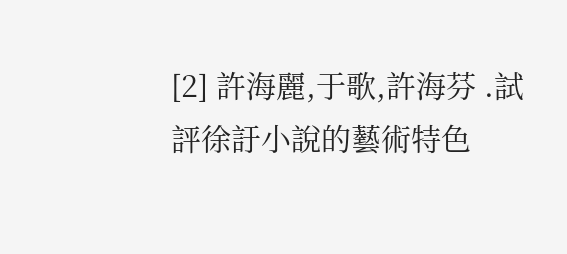[2] 許海麗,于歌,許海芬 .試評徐訏小說的藝術特色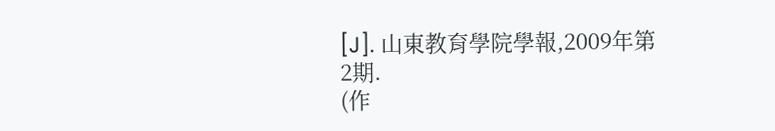[J]. 山東教育學院學報,2009年第2期.
(作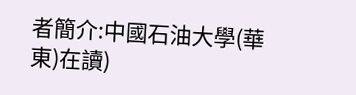者簡介:中國石油大學(華東)在讀)